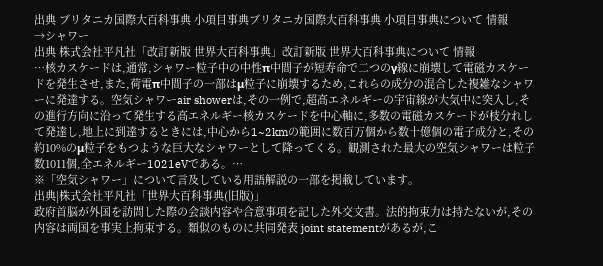出典 ブリタニカ国際大百科事典 小項目事典ブリタニカ国際大百科事典 小項目事典について 情報
→シャワー
出典 株式会社平凡社「改訂新版 世界大百科事典」改訂新版 世界大百科事典について 情報
…核カスケードは,通常,シャワー粒子中の中性π中間子が短寿命で二つのγ線に崩壊して電磁カスケードを発生させ,また,荷電π中間子の一部はμ粒子に崩壊するため,これらの成分の混合した複雑なシャワーに発達する。空気シャワーair showerは,その一例で,超高エネルギーの宇宙線が大気中に突入し,その進行方向に沿って発生する高エネルギー核カスケードを中心軸に,多数の電磁カスケードが枝分れして発達し,地上に到達するときには,中心から1~2kmの範囲に数百万個から数十億個の電子成分と,その約10%のμ粒子をもつような巨大なシャワーとして降ってくる。観測された最大の空気シャワーは粒子数1011個,全エネルギー1021eVである。…
※「空気シャワー」について言及している用語解説の一部を掲載しています。
出典|株式会社平凡社「世界大百科事典(旧版)」
政府首脳が外国を訪問した際の会談内容や合意事項を記した外交文書。法的拘束力は持たないが,その内容は両国を事実上拘束する。類似のものに共同発表 joint statementがあるが,こ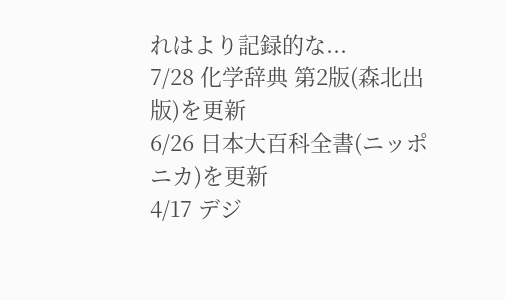れはより記録的な...
7/28 化学辞典 第2版(森北出版)を更新
6/26 日本大百科全書(ニッポニカ)を更新
4/17 デジ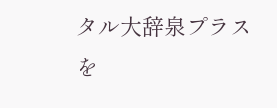タル大辞泉プラスを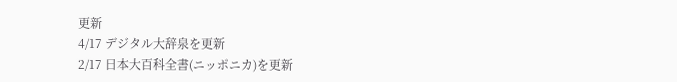更新
4/17 デジタル大辞泉を更新
2/17 日本大百科全書(ニッポニカ)を更新